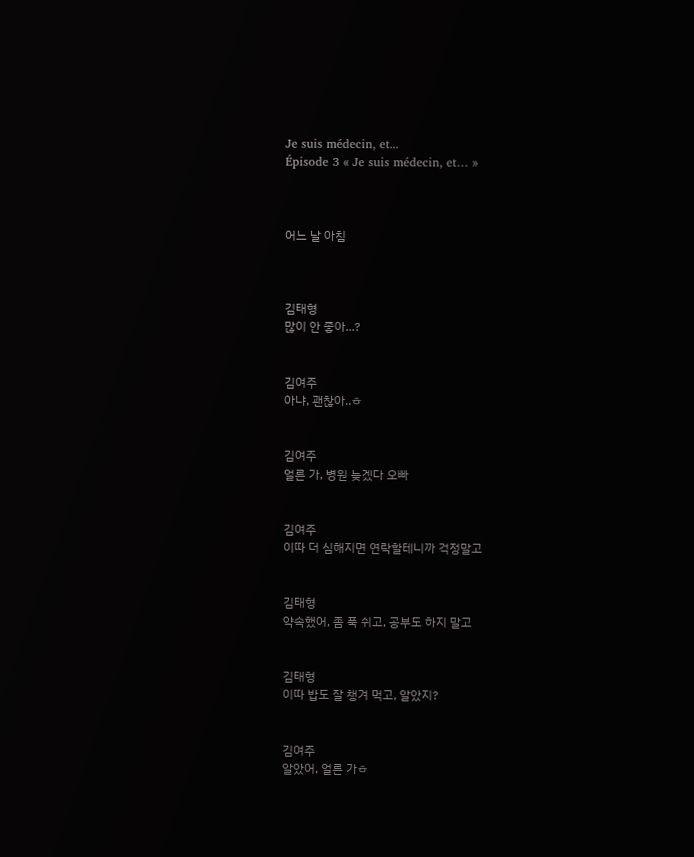Je suis médecin, et...
Épisode 3 « Je suis médecin, et… »



어느 날 아침



김태형
많이 안 좋아...?


김여주
아냐, 괜찮아..ㅎ


김여주
얼른 가, 병원 늦겠다 오빠


김여주
이따 더 심해지면 연락할테니까 걱정말고


김태형
약속했어, 좀 푹 쉬고, 공부도 하지 말고


김태형
이따 밥도 잘 챙겨 먹고, 알았지?


김여주
알았어, 얼른 가ㅎ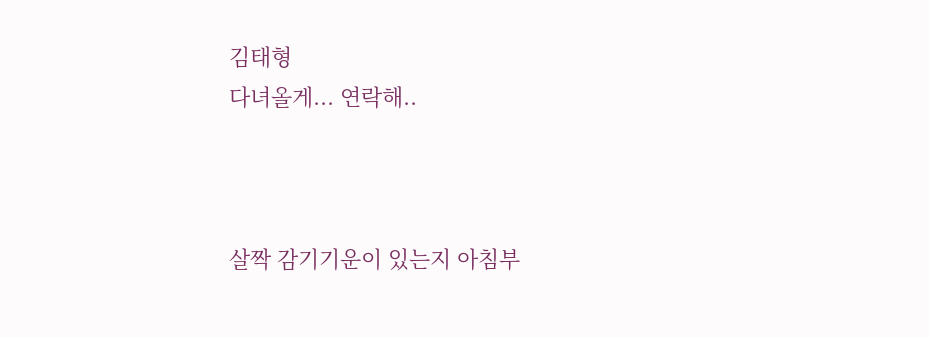김태형
다녀올게... 연락해..



살짝 감기기운이 있는지 아침부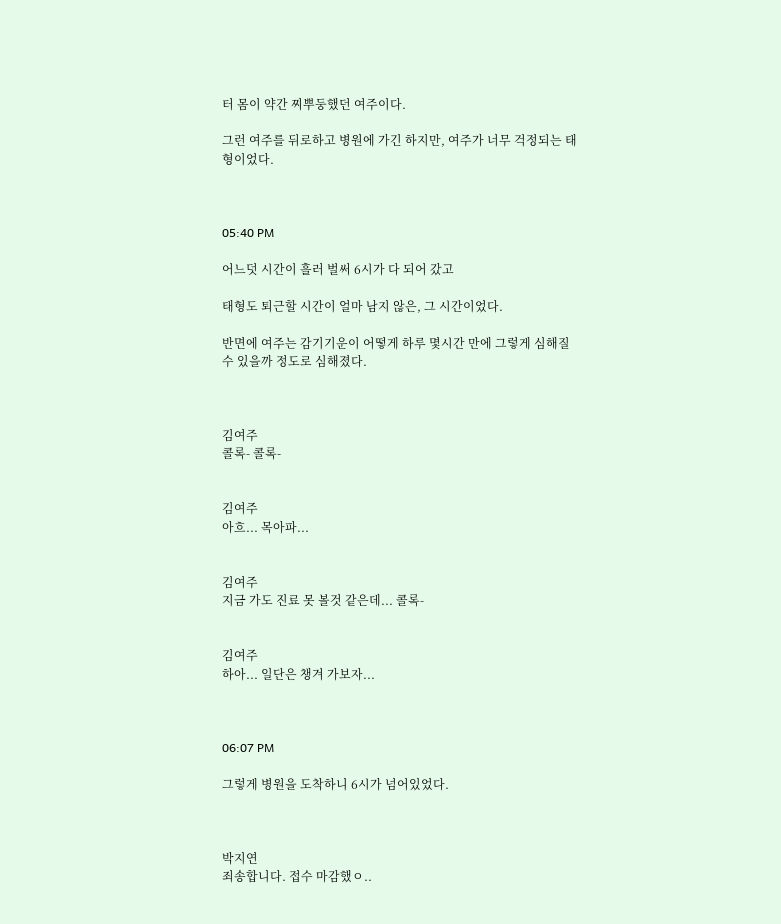터 몸이 약간 찌뿌둥했던 여주이다.

그런 여주를 뒤로하고 병원에 가긴 하지만, 여주가 너무 걱정되는 태형이었다.



05:40 PM

어느덧 시간이 흘러 벌써 6시가 다 되어 갔고

태형도 퇴근할 시간이 얼마 남지 않은, 그 시간이었다.

반면에 여주는 감기기운이 어떻게 하루 몇시간 만에 그렇게 심해질 수 있을까 정도로 심해졌다.



김여주
콜록- 콜록-


김여주
아흐... 목아파...


김여주
지금 가도 진료 못 볼것 같은데... 콜록-


김여주
하아... 일단은 챙겨 가보자...



06:07 PM

그렇게 병원을 도착하니 6시가 넘어있었다.



박지연
죄송합니다. 접수 마감했ㅇ..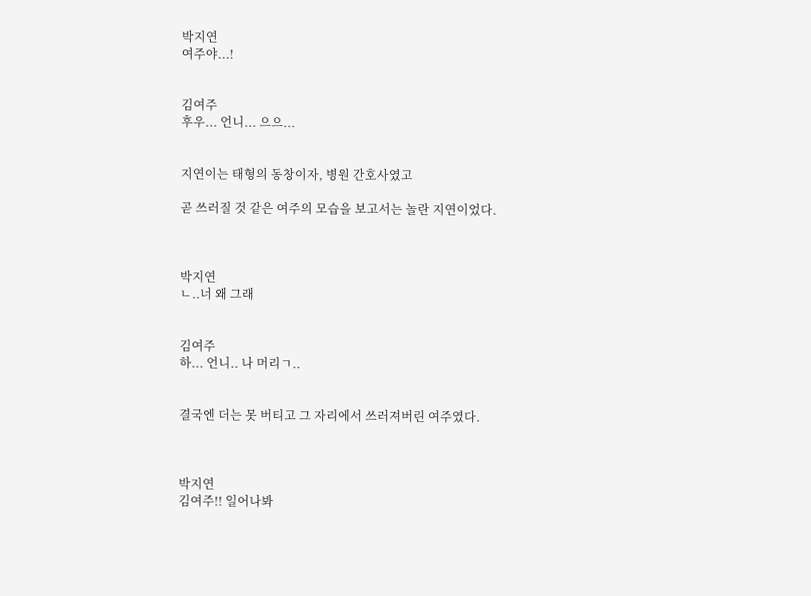박지연
여주야...!


김여주
후우... 언니... 으으...


지연이는 태형의 동창이자, 병원 간호사였고

곧 쓰러질 것 같은 여주의 모습을 보고서는 놀란 지연이었다.



박지연
ㄴ..너 왜 그래


김여주
하... 언니.. 나 머리ㄱ..


결국엔 더는 못 버티고 그 자리에서 쓰러져버린 여주였다.



박지연
김여주!! 일어나봐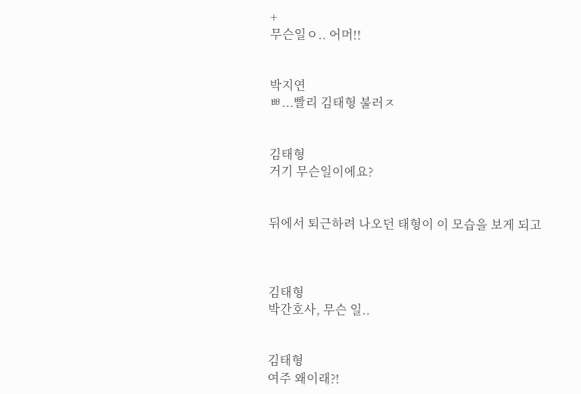+
무슨일ㅇ.. 어머!!


박지연
ㅃ...빨리 김태형 불러ㅈ


김태형
거기 무슨일이에요?


뒤에서 퇴근하려 나오던 태형이 이 모습을 보게 되고



김태형
박간호사, 무슨 일..


김태형
여주 왜이래?!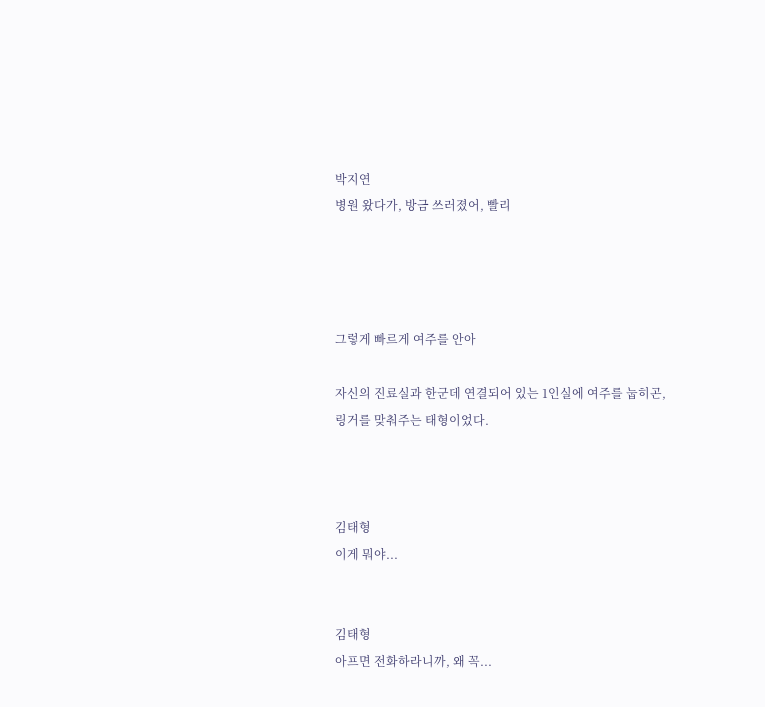박지연
병원 왔다가, 방금 쓰러졌어, 빨리




그렇게 빠르게 여주를 안아

자신의 진료실과 한군데 연결되어 있는 1인실에 여주를 눕히곤, 링거를 맞춰주는 태형이었다.



김태형
이게 뭐야...


김태형
아프면 전화하라니까, 왜 꼭...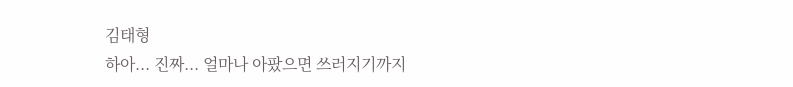김태형
하아... 진짜... 얼마나 아팠으면 쓰러지기까지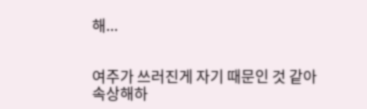해...


여주가 쓰러진게 자기 때문인 것 같아 속상해하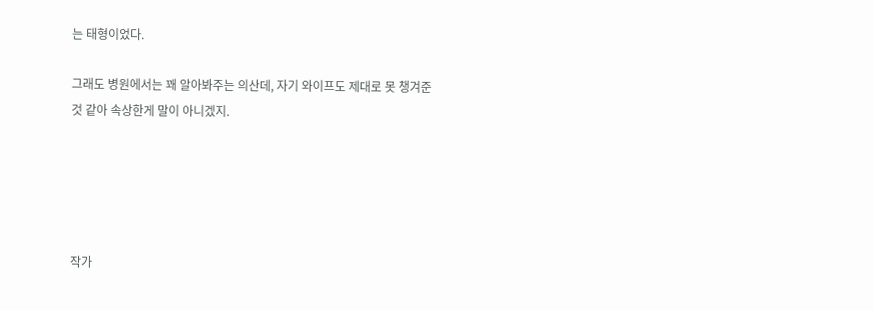는 태형이었다.

그래도 병원에서는 꽤 알아봐주는 의산데, 자기 와이프도 제대로 못 챙겨준 것 같아 속상한게 말이 아니겠지.





작가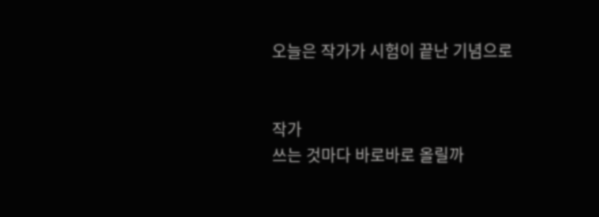오늘은 작가가 시험이 끝난 기념으로


작가
쓰는 것마다 바로바로 올릴까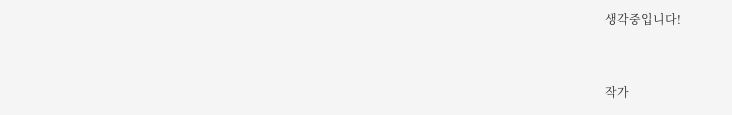생각중입니다!


작가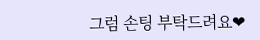그럼 손팅 부탁드려요❤